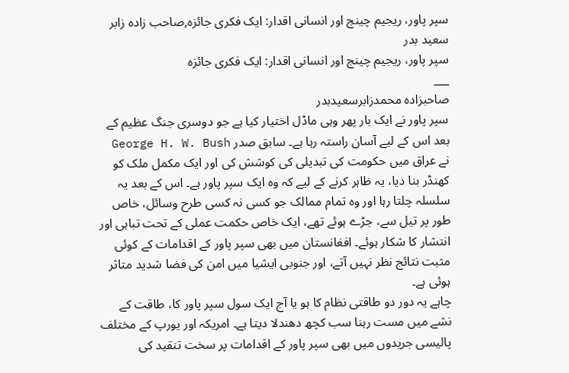سپر پاور، ریجیم چینج اور انسانی اقدار: ایک فکری جائزہ,صاحب زادہ زابر سعید بدر
سپر پاور، ریجیم چینج اور انسانی اقدار: ایک فکری جائزہ
___
صاحبزادہ محمدزابرسعیدبدر
سپر پاور نے ایک بار پھر وہی ماڈل اختیار کیا ہے جو دوسری جنگ عظیم کے بعد اس کے لیے آسان راستہ رہا ہے۔ سابق صدر George H. W. Bush نے عراق میں حکومت کی تبدیلی کی کوشش کی اور ایک مکمل ملک کو کھنڈر بنا دیا، یہ ظاہر کرنے کے لیے کہ وہ ایک سپر پاور ہے۔ اس کے بعد یہ سلسلہ چلتا رہا اور وہ تمام ممالک جو کسی نہ کسی طرح وسائل، خاص طور پر تیل سے، جڑے ہوئے تھے، ایک خاص حکمت عملی کے تحت تباہی اور انتشار کا شکار ہوئے۔ افغانستان میں بھی سپر پاور کے اقدامات کے کوئی مثبت نتائج نظر نہیں آتے، اور جنوبی ایشیا میں امن کی فضا شدید متاثر ہوئی ہے۔
چاہے یہ دور دو طاقتی نظام کا ہو یا آج ایک سول سپر پاور کا، طاقت کے نشے میں مست رہنا سب کچھ دھندلا دیتا ہے۔ امریکہ اور یورپ کے مختلف پالیسی جریدوں میں بھی سپر پاور کے اقدامات پر سخت تنقید کی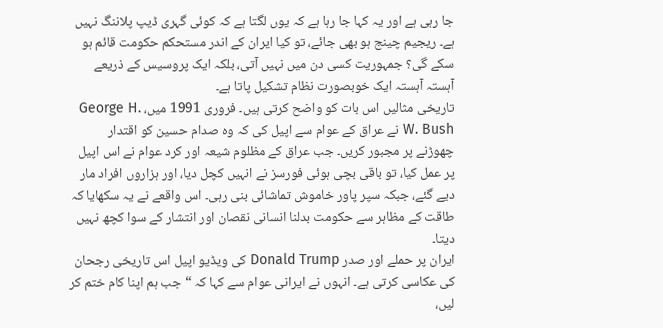جا رہی ہے اور یہ کہا جا رہا ہے کہ یوں لگتا ہے کہ کوئی گہری ڈیپ پلاننگ نہیں ہے۔ ریجیم چینج ہو بھی جائے، تو کیا ایران کے اندر مستحکم حکومت قائم ہو سکے گی؟ جمہوریت کسی دن میں نہیں آتی، بلکہ ایک پروسیس کے ذریعے آہستہ آہستہ ایک خوبصورت نظام تشکیل پاتا ہے۔
تاریخی مثالیں اس بات کو واضح کرتی ہیں۔ فروری 1991 میں، George H. W. Bush نے عراق کے عوام سے اپیل کی کہ وہ صدام حسین کو اقتدار چھوڑنے پر مجبور کریں۔ جب عراق کے مظلوم شیعہ اور کرد عوام نے اس اپیل پر عمل کیا، تو باقی بچی ہوئی فورسز نے انہیں کچل دیا، اور ہزاروں افراد مار دیے گئے، جبکہ سپر پاور خاموش تماشائی بنی رہی۔ اس واقعے نے یہ سکھایا کہ طاقت کے مظاہر سے حکومت بدلنا انسانی نقصان اور انتشار کے سوا کچھ نہیں دیتا۔
ایران پر حملے اور صدر Donald Trump کی ویڈیو اپیل اس تاریخی رجحان کی عکاسی کرتی ہے۔ انہوں نے ایرانی عوام سے کہا کہ “جب ہم اپنا کام ختم کر لیں،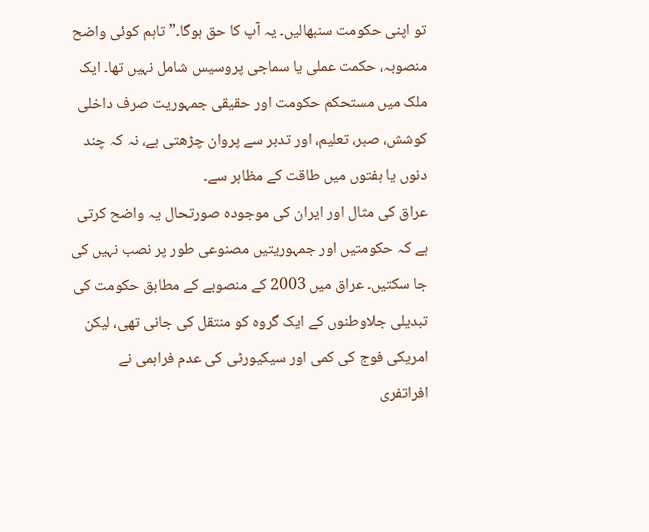تو اپنی حکومت سنبھالیں۔ یہ آپ کا حق ہوگا۔” تاہم کوئی واضح منصوبہ، حکمت عملی یا سماجی پروسیس شامل نہیں تھا۔ ایک ملک میں مستحکم حکومت اور حقیقی جمہوریت صرف داخلی کوشش، صبر، تعلیم، اور تدبر سے پروان چڑھتی ہے، نہ کہ چند دنوں یا ہفتوں میں طاقت کے مظاہر سے۔
عراق کی مثال اور ایران کی موجودہ صورتحال یہ واضح کرتی ہے کہ حکومتیں اور جمہوریتیں مصنوعی طور پر نصب نہیں کی جا سکتیں۔ عراق میں 2003 کے منصوبے کے مطابق حکومت کی تبدیلی جلاوطنوں کے ایک گروہ کو منتقل کی جانی تھی، لیکن امریکی فوج کی کمی اور سیکیورٹی کی عدم فراہمی نے افراتفری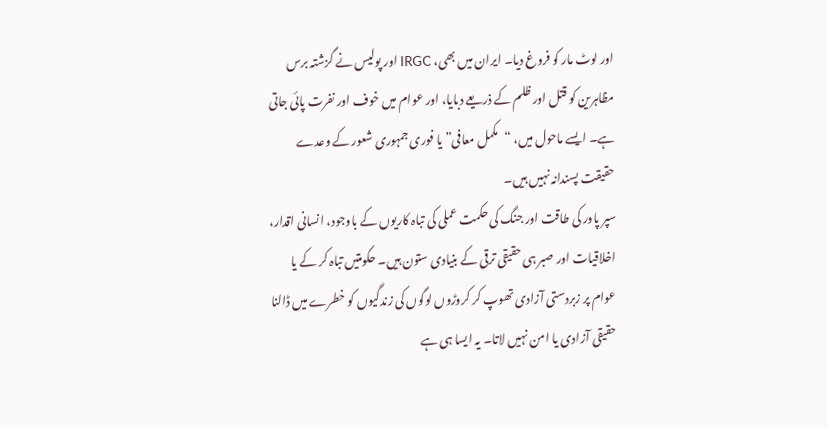اور لوٹ مار کو فروغ دیا۔ ایران میں بھی، IRGC اور پولیس نے گزشتہ برس مظاہرین کو قتل اور ظلم کے ذریعے دبایا، اور عوام میں خوف اور نفرت پائی جاتی ہے۔ ایسے ماحول میں، “مکمل معافی” یا فوری جمہوری شعور کے وعدے حقیقت پسندانہ نہیں ہیں۔
سپر پاور کی طاقت اور جنگ کی حکمت عملی کی تباہ کاریوں کے باوجود، انسانی اقدار، اخلاقیات اور صبر ہی حقیقی ترقی کے بنیادی ستون ہیں۔ حکومتیں تباہ کر کے یا عوام پر زبردستی آزادی تھوپ کر کروڑوں لوگوں کی زندگیوں کو خطرے میں ڈالنا حقیقی آزادی یا امن نہیں لاتا۔ یہ ایسا ہی ہے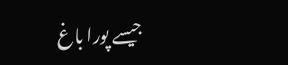جیسے پورا باغ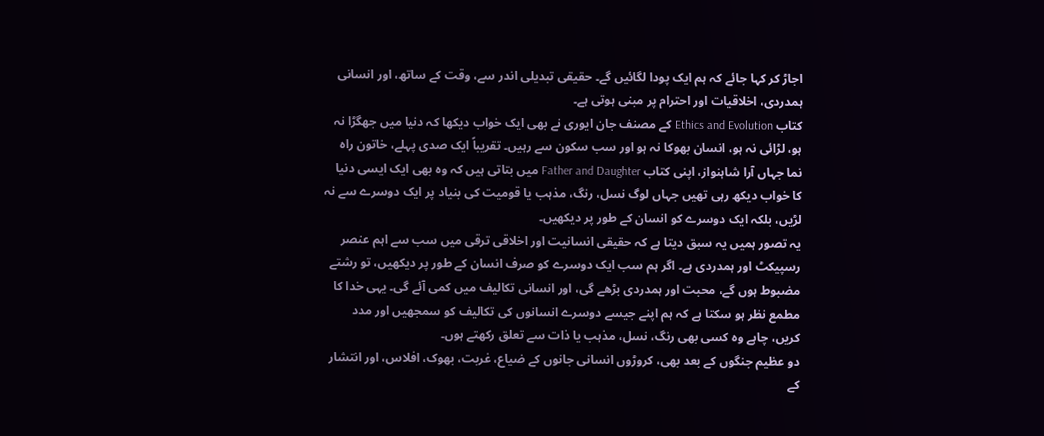اجاڑ کر کہا جائے کہ ہم ایک پودا لگائیں گے۔ حقیقی تبدیلی اندر سے، وقت کے ساتھ، اور انسانی ہمدردی، اخلاقیات اور احترام پر مبنی ہوتی ہے۔
کتاب Ethics and Evolution کے مصنف جان ایوری نے بھی ایک خواب دیکھا کہ دنیا میں جھگڑا نہ ہو، لڑائی نہ ہو، انسان بھوکا نہ ہو اور سب سکون سے رہیں۔ تقریباً ایک صدی پہلے، خاتون راہ نما جہاں آرا شاہنواز، اپنی کتاب Father and Daughter میں بتاتی ہیں کہ وہ بھی ایک ایسی دنیا کا خواب دیکھ رہی تھیں جہاں لوگ نسل، رنگ، مذہب یا قومیت کی بنیاد پر ایک دوسرے سے نہ لڑیں، بلکہ ایک دوسرے کو انسان کے طور پر دیکھیں۔
یہ تصور ہمیں یہ سبق دیتا ہے کہ حقیقی انسانیت اور اخلاقی ترقی میں سب سے اہم عنصر رسپیکٹ اور ہمدردی ہے۔ اگر ہم سب ایک دوسرے کو صرف انسان کے طور پر دیکھیں، تو رشتے مضبوط ہوں گے، محبت اور ہمدردی بڑھے گی، اور انسانی تکالیف میں کمی آئے گی۔ یہی خدا کا مطمع نظر ہو سکتا ہے کہ ہم اپنے جیسے دوسرے انسانوں کی تکالیف کو سمجھیں اور مدد کریں، چاہے وہ کسی بھی رنگ، نسل، مذہب یا ذات سے تعلق رکھتے ہوں۔
دو عظیم جنگوں کے بعد بھی، کروڑوں انسانی جانوں کے ضیاع، غربت، بھوک، افلاس، اور انتشار کے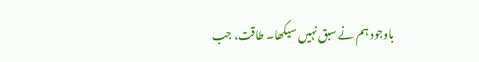باوجود ہم نے سبق نہیں سیکھا۔ طاقت، جب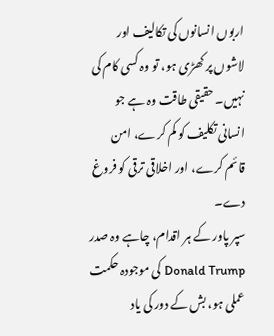اربوں انسانوں کی تکالیف اور لاشوں پر کھڑی ہو، تو وہ کسی کام کی نہیں۔ حقیقی طاقت وہ ہے جو انسانی تکلیف کو کم کرے، امن قائم کرے، اور اخلاقی ترقی کو فروغ دے۔
سپر پاور کے ہر اقدام، چاہے وہ صدر Donald Trump کی موجودہ حکمت عملی ہو، بش کے دور کی یاد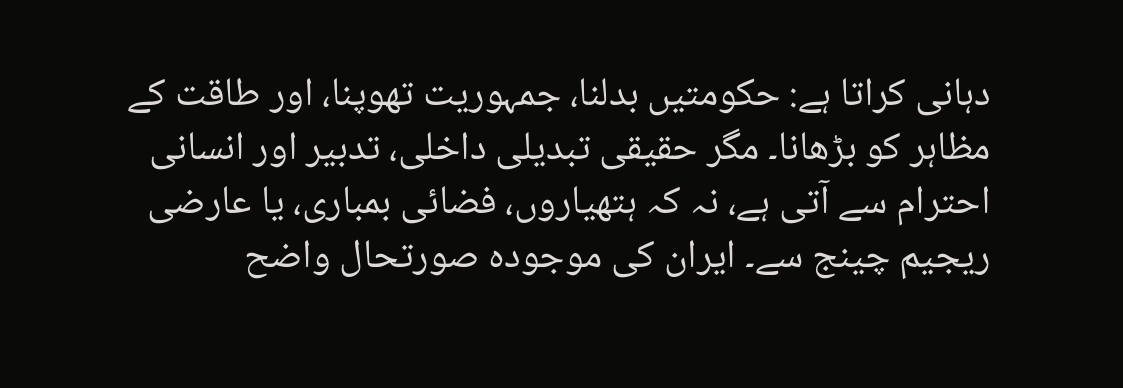دہانی کراتا ہے: حکومتیں بدلنا، جمہوریت تھوپنا، اور طاقت کے مظاہر کو بڑھانا۔ مگر حقیقی تبدیلی داخلی، تدبیر اور انسانی احترام سے آتی ہے، نہ کہ ہتھیاروں، فضائی بمباری، یا عارضی ریجیم چینج سے۔ ایران کی موجودہ صورتحال واضح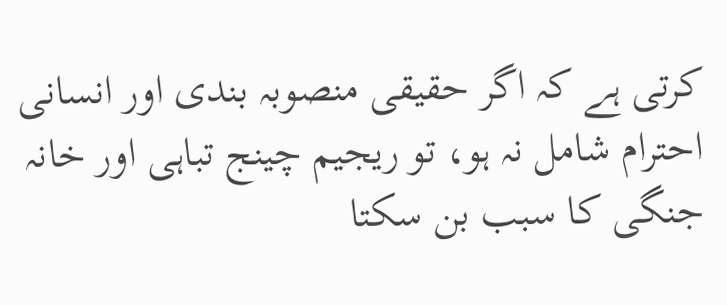کرتی ہے کہ اگر حقیقی منصوبہ بندی اور انسانی احترام شامل نہ ہو، تو ریجیم چینج تباہی اور خانہ جنگی کا سبب بن سکتا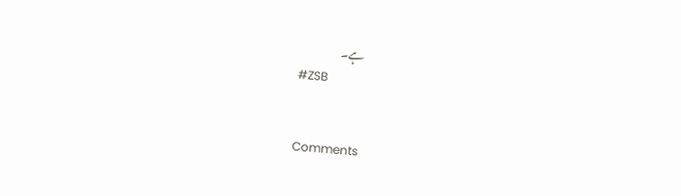ہے۔
#ZSB


Comments